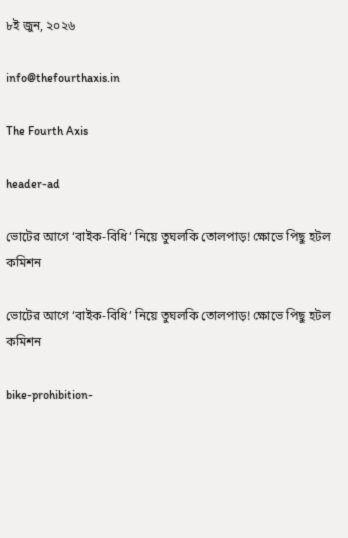৮ই জুন, ২০২৬

info@thefourthaxis.in

The Fourth Axis

header-ad

ভোটের আগে ‘বাইক-বিধি’ নিয়ে তুঘলকি তোলপাড়! ক্ষোভে পিছু হটল কমিশন

ভোটের আগে ‘বাইক-বিধি’ নিয়ে তুঘলকি তোলপাড়! ক্ষোভে পিছু হটল কমিশন

bike-prohibition-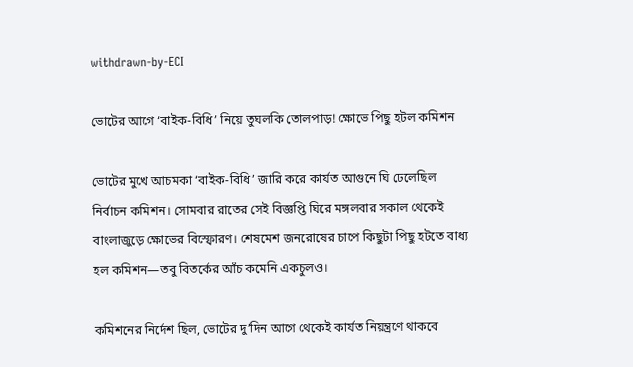withdrawn-by-ECI

ভোটের আগে ‘বাইক-বিধি’ নিয়ে তুঘলকি তোলপাড়! ক্ষোভে পিছু হটল কমিশন

ভোটের মুখে আচমকা ‘বাইক-বিধি’ জারি করে কার্যত আগুনে ঘি ঢেলেছিল নির্বাচন কমিশন। সোমবার রাতের সেই বিজ্ঞপ্তি ঘিরে মঙ্গলবার সকাল থেকেই বাংলাজুড়ে ক্ষোভের বিস্ফোরণ। শেষমেশ জনরোষের চাপে কিছুটা পিছু হটতে বাধ্য হল কমিশন—তবু বিতর্কের আঁচ কমেনি একচুলও।

কমিশনের নির্দেশ ছিল, ভোটের দু’দিন আগে থেকেই কার্যত নিয়ন্ত্রণে থাকবে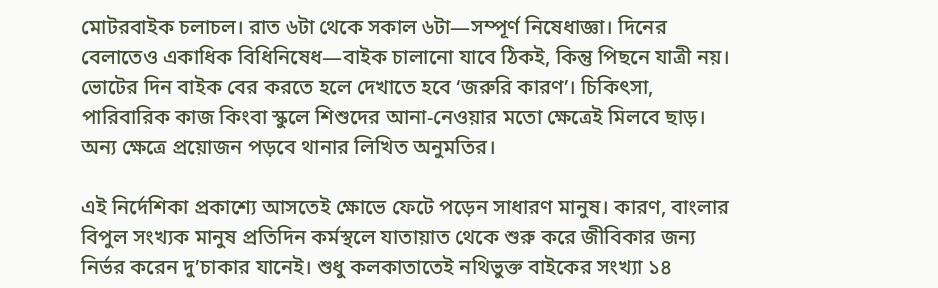মোটরবাইক চলাচল। রাত ৬টা থেকে সকাল ৬টা—সম্পূর্ণ নিষেধাজ্ঞা। দিনের বেলাতেও একাধিক বিধিনিষেধ—বাইক চালানো যাবে ঠিকই, কিন্তু পিছনে যাত্রী নয়। ভোটের দিন বাইক বের করতে হলে দেখাতে হবে ‘জরুরি কারণ’। চিকিৎসা, পারিবারিক কাজ কিংবা স্কুলে শিশুদের আনা-নেওয়ার মতো ক্ষেত্রেই মিলবে ছাড়। অন্য ক্ষেত্রে প্রয়োজন পড়বে থানার লিখিত অনুমতির।

এই নির্দেশিকা প্রকাশ্যে আসতেই ক্ষোভে ফেটে পড়েন সাধারণ মানুষ। কারণ, বাংলার বিপুল সংখ্যক মানুষ প্রতিদিন কর্মস্থলে যাতায়াত থেকে শুরু করে জীবিকার জন্য নির্ভর করেন দু’চাকার যানেই। শুধু কলকাতাতেই নথিভুক্ত বাইকের সংখ্যা ১৪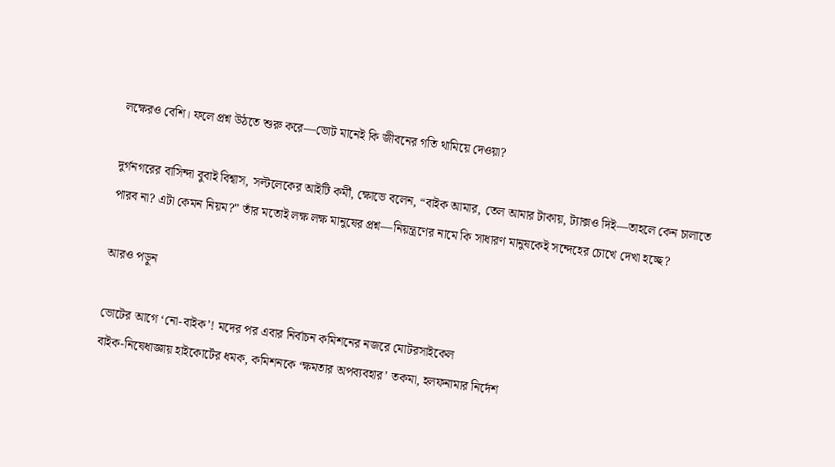লক্ষেরও বেশি। ফলে প্রশ্ন উঠতে শুরু করে—ভোট মানেই কি জীবনের গতি থামিয়ে দেওয়া?

দুর্গনগরের বাসিন্দা বুবাই বিশ্বাস, সল্টলেকের আইটি কর্মী, ক্ষোভে বলেন, “বাইক আমার, তেল আমার টাকায়, ট্যাক্সও দিই—তাহলে কেন চালাতে পারব না? এটা কেমন নিয়ম?” তাঁর মতোই লক্ষ লক্ষ মানুষের প্রশ্ন—নিয়ন্ত্রণের নামে কি সাধারণ মানুষকেই সন্দেহের চোখে দেখা হচ্ছে?

আরও পড়ুন

ভোটের আগে ‘নো-বাইক’! মদের পর এবার নির্বাচন কমিশনের নজরে মোটরসাইকেল
বাইক-নিষেধাজ্ঞায় হাইকোর্টের ধমক, কমিশনকে ‘ক্ষমতার অপব্যবহার’ তকমা, হলফনামার নির্দেশ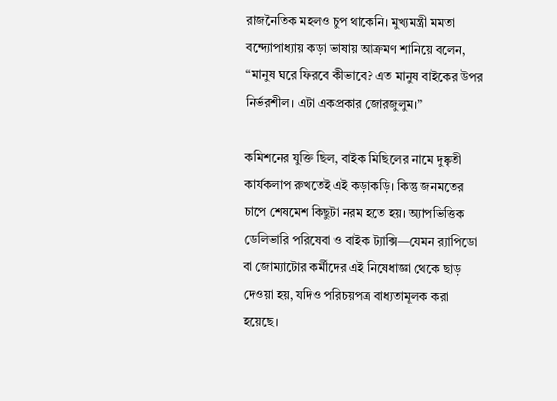রাজনৈতিক মহলও চুপ থাকেনি। মুখ্যমন্ত্রী মমতা বন্দ্যোপাধ্যায় কড়া ভাষায় আক্রমণ শানিয়ে বলেন, “মানুষ ঘরে ফিরবে কীভাবে? এত মানুষ বাইকের উপর নির্ভরশীল। এটা একপ্রকার জোরজুলুম।”

কমিশনের যুক্তি ছিল, বাইক মিছিলের নামে দুষ্কৃতী কার্যকলাপ রুখতেই এই কড়াকড়ি। কিন্তু জনমতের চাপে শেষমেশ কিছুটা নরম হতে হয়। অ্যাপভিত্তিক ডেলিভারি পরিষেবা ও বাইক ট্যাক্সি—যেমন র‌্যাপিডো বা জোম্যাটোর কর্মীদের এই নিষেধাজ্ঞা থেকে ছাড় দেওয়া হয়, যদিও পরিচয়পত্র বাধ্যতামূলক করা হয়েছে।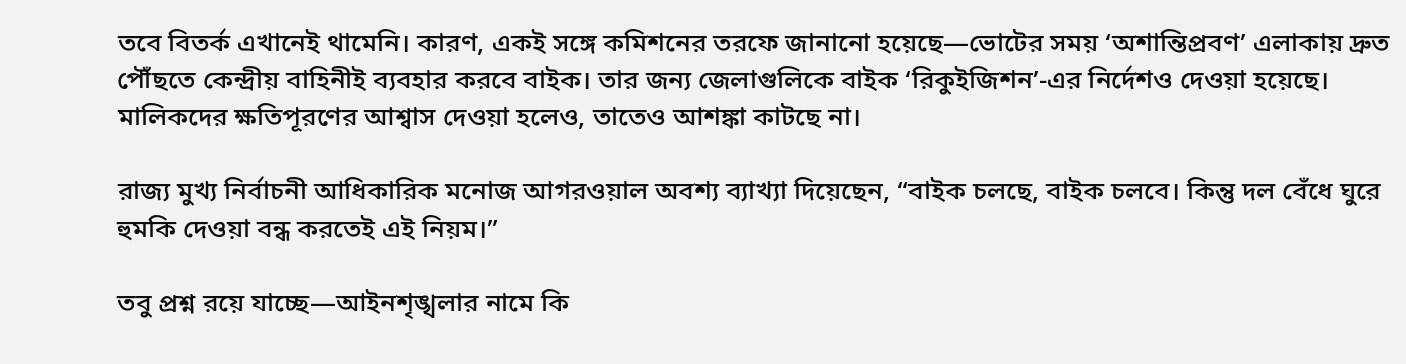তবে বিতর্ক এখানেই থামেনি। কারণ, একই সঙ্গে কমিশনের তরফে জানানো হয়েছে—ভোটের সময় ‘অশান্তিপ্রবণ’ এলাকায় দ্রুত পৌঁছতে কেন্দ্রীয় বাহিনীই ব্যবহার করবে বাইক। তার জন্য জেলাগুলিকে বাইক ‘রিকুইজিশন’-এর নির্দেশও দেওয়া হয়েছে। মালিকদের ক্ষতিপূরণের আশ্বাস দেওয়া হলেও, তাতেও আশঙ্কা কাটছে না।

রাজ্য মুখ্য নির্বাচনী আধিকারিক মনোজ আগরওয়াল অবশ্য ব্যাখ্যা দিয়েছেন, “বাইক চলছে, বাইক চলবে। কিন্তু দল বেঁধে ঘুরে হুমকি দেওয়া বন্ধ করতেই এই নিয়ম।”

তবু প্রশ্ন রয়ে যাচ্ছে—আইনশৃঙ্খলার নামে কি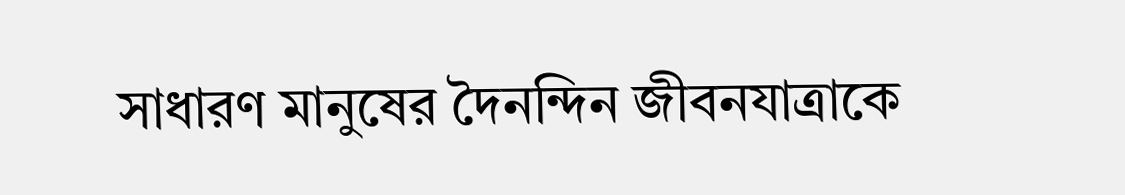সাধারণ মানুষের দৈনন্দিন জীবনযাত্রাকে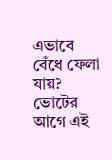এভাবে বেঁধে ফেলা যায়? ভোটের আগে এই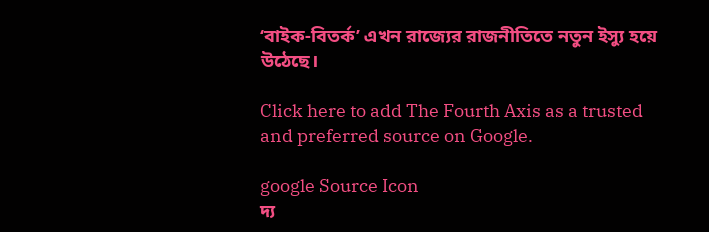‘বাইক-বিতর্ক’ এখন রাজ্যের রাজনীতিতে নতুন ইস্যু হয়ে উঠেছে।

Click here to add The Fourth Axis as a trusted and preferred source on Google.

google Source Icon
দ্য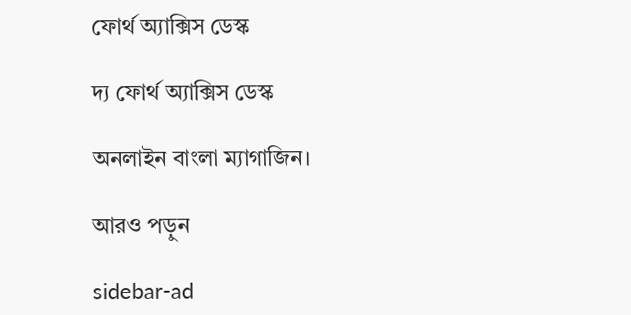ফোর্থ অ্যাক্সিস ডেস্ক

দ্য ফোর্থ অ্যাক্সিস ডেস্ক

অনলাইন বাংলা ম্যাগাজিন।

আরও পড়ুন

sidebar-ad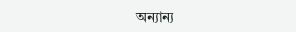অন্যান্য